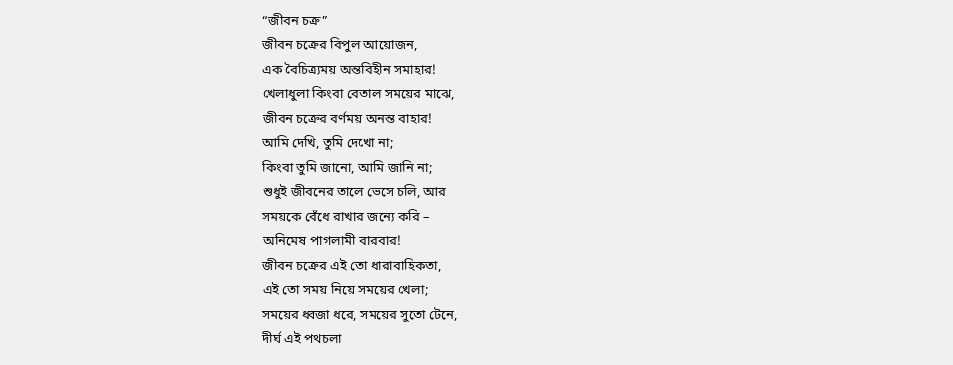“জীবন চক্র”
জীবন চক্রের বিপুল আয়োজন,
এক বৈচিত্র্যময় অন্তবিহীন সমাহার!
খেলাধুলা কিংবা বেতাল সময়ের মাঝে,
জীবন চক্রের বর্ণময় অনন্ত বাহার!
আমি দেখি, তুমি দেখো না;
কিংবা তুমি জানো, আমি জানি না;
শুধুই জীবনের তালে ভেসে চলি, আর
সময়কে বেঁধে রাখার জন্যে করি –
অনিমেষ পাগলামী বারবার!
জীবন চক্রের এই তো ধারাবাহিকতা,
এই তো সময় নিয়ে সময়ের খেলা;
সময়ের ধ্বজা ধরে, সময়ের সুতো টেনে,
দীর্ঘ এই পথচলা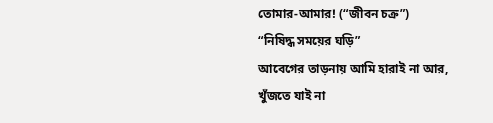তোমার-আমার! (“জীবন চক্র”)
“নিষিদ্ধ সময়ের ঘড়ি”
আবেগের তাড়নায় আমি হারাই না আর,
খুঁজতে যাই না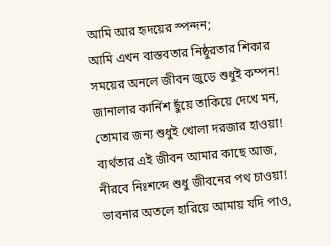আমি আর হৃদয়ের স্পন্দন;
আমি এখন বাস্তবতার নিষ্ঠুরতার শিকার
সময়ের অনলে জীবন জুড়ে শুধুই কম্পন!
জানালার কার্নিশ ছুঁয়ে তাকিয়ে দেখে মন,
তোমার জন্য শুধুই খোলা দরজার হাওয়া!
ব্যর্থতার এই জীবন আমার কাছে আজ,
নীরবে নিঃশব্দে শুধু জীবনের পথ চাওয়া!
ভাবনার অতলে হারিয়ে আমায় যদি পাও,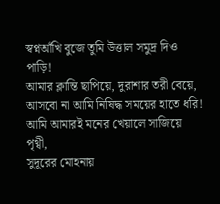স্বপ্নআঁখি বুজে তুমি উত্তাল সমুদ্র দিও পাড়ি!
আমার ক্লান্তি ছাপিয়ে, দুরাশার তরী বেয়ে,
আসবো না আমি নিষিদ্ধ সময়ের হাতে ধরি!
আমি আমারই মনের খেয়ালে সাজিয়ে পৃথ্বী,
সুদূরের মোহনায়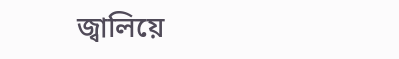জ্বালিয়ে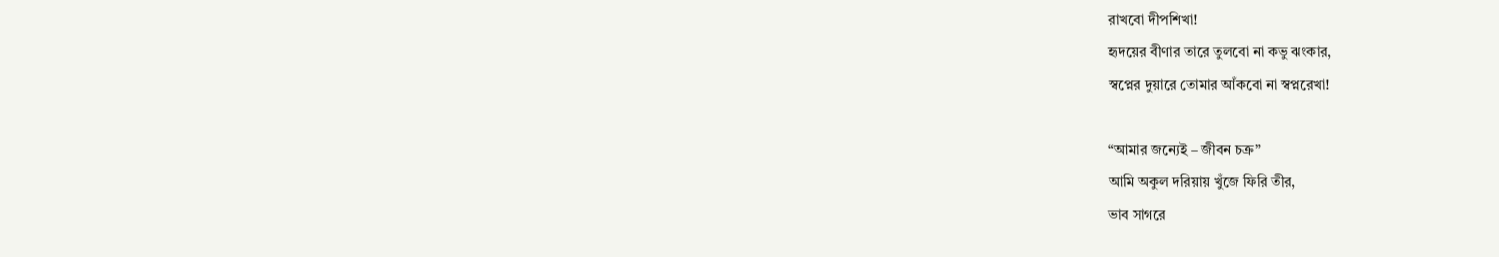রাখবো দীপশিখা!
হৃদয়ের বীণার তারে তুলবো না কভু ঝংকার,
স্বপ্নের দুয়ারে তোমার আঁকবো না স্বপ্নরেখা!

“আমার জন্যেই – জীবন চক্র”
আমি অকুল দরিয়ায় খুঁজে ফিরি তীর,
ভাব সাগরে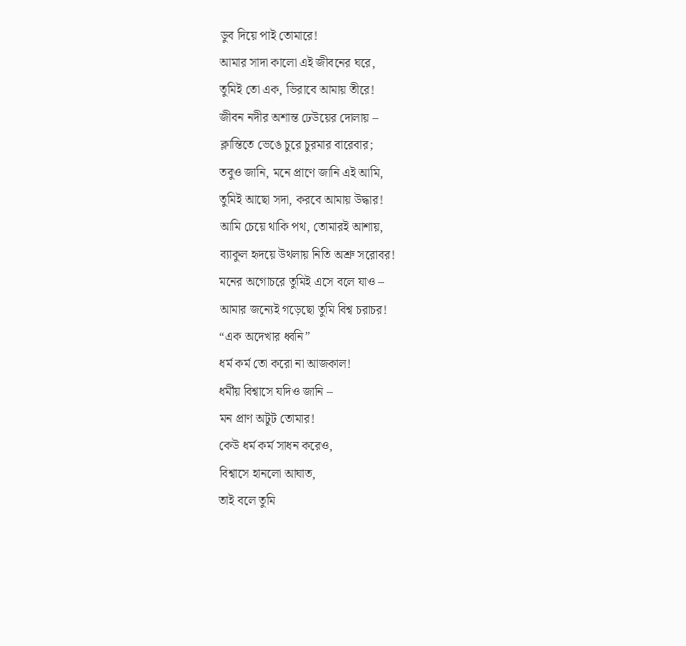ডুব দিয়ে পাই তোমারে!
আমার সাদা কালো এই জীবনের ঘরে,
তুমিই তো এক, ভিরাবে আমায় তীরে!
জীবন নদীর অশান্ত ঢেউয়ের দোলায় –
ক্লান্তিতে ভেঙে চুরে চুরমার বারেবার;
তবুও জানি, মনে প্রাণে জানি এই আমি,
তুমিই আছো সদা, করবে আমায় উদ্ধার!
আমি চেয়ে থাকি পথ, তোমারই আশায়,
ব্যাকুল হৃদয়ে উথলায় নিতি অশ্রু সরোবর!
মনের অগোচরে তুমিই এসে বলে যাও –
আমার জন্যেই গড়েছো তুমি বিশ্ব চরাচর!
“এক অদেখার ধ্বনি”
ধর্ম কর্ম তো করো না আজকাল!
ধর্মীয় বিশ্বাসে যদিও জানি –
মন প্রাণ অটুট তোমার!
কেউ ধর্ম কর্ম সাধন করেও,
বিশ্বাসে হানলো আঘাত,
তাই বলে তুমি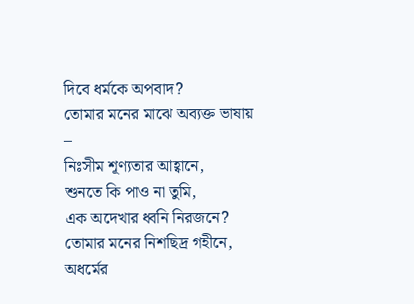দিবে ধর্মকে অপবাদ?
তোমার মনের মাঝে অব্যক্ত ভাষায় –
নিঃসীম শূণ্যতার আহ্বানে,
শুনতে কি পাও না তুমি,
এক অদেখার ধ্বনি নিরজনে?
তোমার মনের নিশছিদ্র গহীনে,
অধর্মের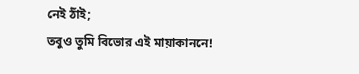নেই ঠাঁই;
তবুও তুমি বিভোর এই মায়াকাননে!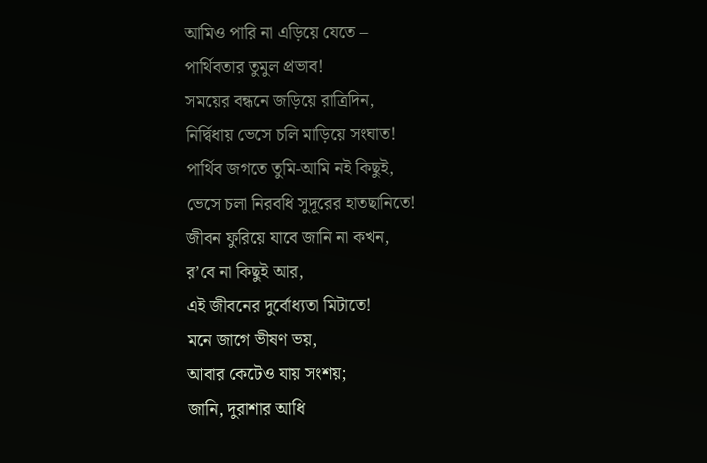আমিও পারি না এড়িয়ে যেতে –
পার্থিবতার তুমুল প্রভাব!
সময়ের বন্ধনে জড়িয়ে রাত্রিদিন,
নির্দ্বিধায় ভেসে চলি মাড়িয়ে সংঘাত!
পার্থিব জগতে তুমি-আমি নই কিছুই,
ভেসে চলা নিরবধি সুদূরের হাতছানিতে!
জীবন ফুরিয়ে যাবে জানি না কখন,
র’বে না কিছুই আর,
এই জীবনের দুর্বোধ্যতা মিটাতে!
মনে জাগে ভীষণ ভয়,
আবার কেটেও যায় সংশয়;
জানি, দুরাশার আধি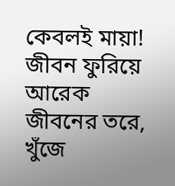কেবলই মায়া!
জীবন ফুরিয়ে আরেক জীবনের তরে,
খুঁজে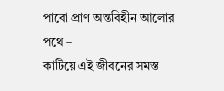পাবো প্রাণ অন্তবিহীন আলোর পথে –
কাটিয়ে এই জীবনের সমস্ত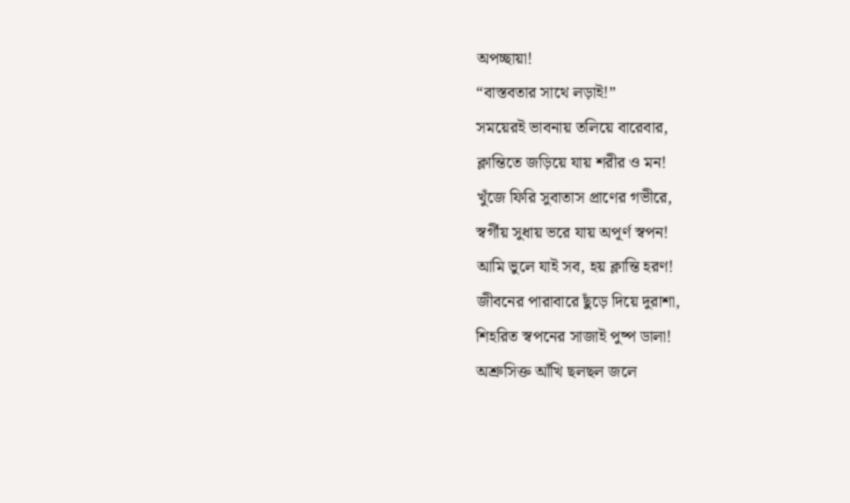অপচ্ছায়া!
“বাস্তবতার সাথে লড়াই!”
সময়েরই ভাবনায় তলিয়ে বারেবার,
ক্লান্তিতে জড়িয়ে যায় শরীর ও মন!
খুঁজে ফিরি সুবাতাস প্রাণের গভীরে,
স্বর্গীয় সুধায় ভরে যায় অপূর্ণ স্বপন!
আমি ভুলে যাই সব, হয় ক্লান্তি হরণ!
জীবনের পারাবারে ছুঁড়ে দিয়ে দুরাশা,
শিহরিত স্বপনের সাজাই পুষ্প ডালা!
অশ্রুসিক্ত আঁখি ছলছল জলে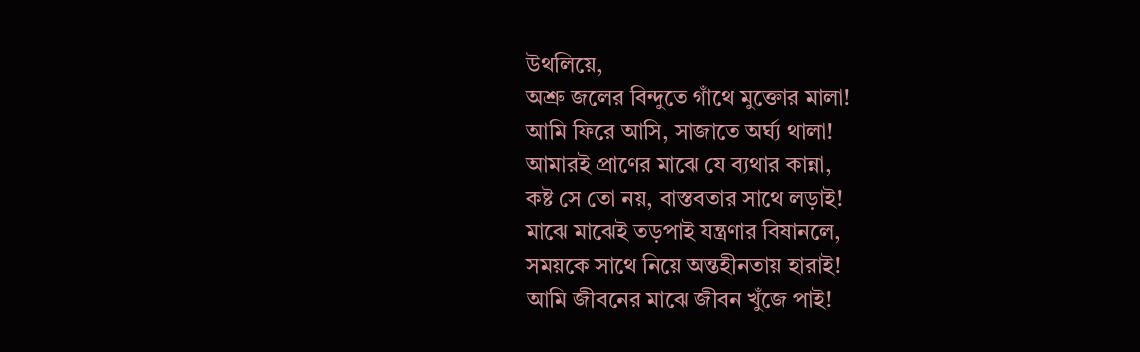উথলিয়ে,
অশ্রু জলের বিন্দুতে গাঁথে মুক্তোর মালা!
আমি ফিরে আসি, সাজাতে অর্ঘ্য থালা!
আমারই প্রাণের মাঝে যে ব্যথার কান্না,
কষ্ট সে তো নয়, বাস্তবতার সাথে লড়াই!
মাঝে মাঝেই তড়পাই যন্ত্রণার বিষানলে,
সময়কে সাথে নিয়ে অন্তহীনতায় হারাই!
আমি জীবনের মাঝে জীবন খুঁজে পাই!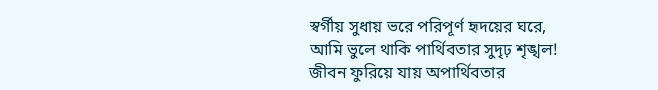স্বর্গীয় সুধায় ভরে পরিপূর্ণ হৃদয়ের ঘরে,
আমি ভুলে থাকি পার্থিবতার সুদৃঢ় শৃঙ্খল!
জীবন ফুরিয়ে যায় অপার্থিবতার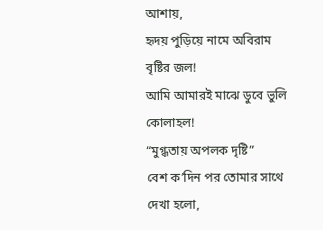আশায়,
হৃদয় পুড়িয়ে নামে অবিরাম বৃষ্টির জল!
আমি আমারই মাঝে ডুবে ভুলি কোলাহল!
“মুগ্ধতায় অপলক দৃষ্টি”
বেশ ক’দিন পর তোমার সাথে দেখা হলো,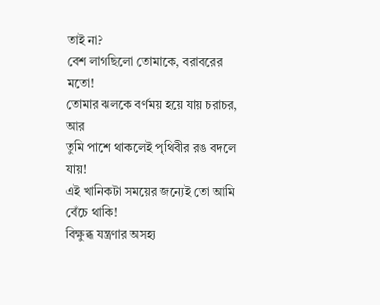তাই না?
বেশ লাগছিলো তোমাকে, বরাবরের মতো!
তোমার ঝলকে বর্ণময় হয়ে যায় চরাচর, আর
তুমি পাশে থাকলেই পৃথিবীর রঙ বদলে যায়!
এই খানিকটা সময়ের জন্যেই তো আমি বেঁচে থাকি!
বিক্ষুব্ধ যন্ত্রণার অসহ্য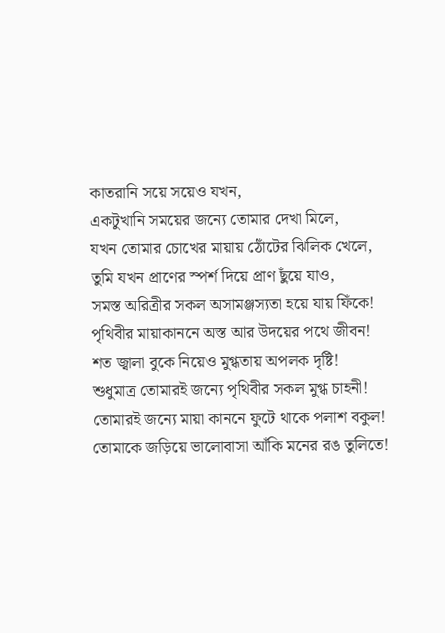কাতরানি সয়ে সয়েও যখন,
একটুখানি সময়ের জন্যে তোমার দেখা মিলে,
যখন তোমার চোখের মায়ায় ঠোঁটের ঝিলিক খেলে,
তুমি যখন প্রাণের স্পর্শ দিয়ে প্রাণ ছুঁয়ে যাও,
সমস্ত অরিত্রীর সকল অসামঞ্জস্যতা হয়ে যায় ফিঁকে!
পৃথিবীর মায়াকাননে অস্ত আর উদয়ের পথে জীবন!
শত জ্বালা বুকে নিয়েও মুগ্ধতায় অপলক দৃষ্টি!
শুধুমাত্র তোমারই জন্যে পৃথিবীর সকল মুগ্ধ চাহনী!
তোমারই জন্যে মায়া কাননে ফুটে থাকে পলাশ বকুল!
তোমাকে জড়িয়ে ভালোবাসা আঁকি মনের রঙ তুলিতে!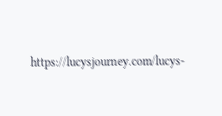https://lucysjourney.com/lucys-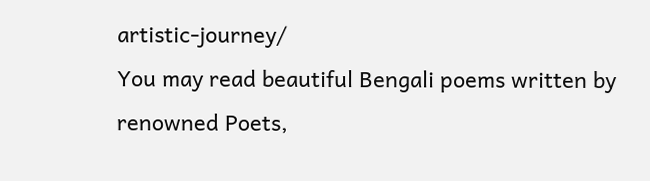artistic-journey/
You may read beautiful Bengali poems written by renowned Poets,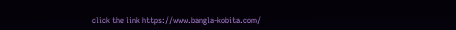click the link https://www.bangla-kobita.com/